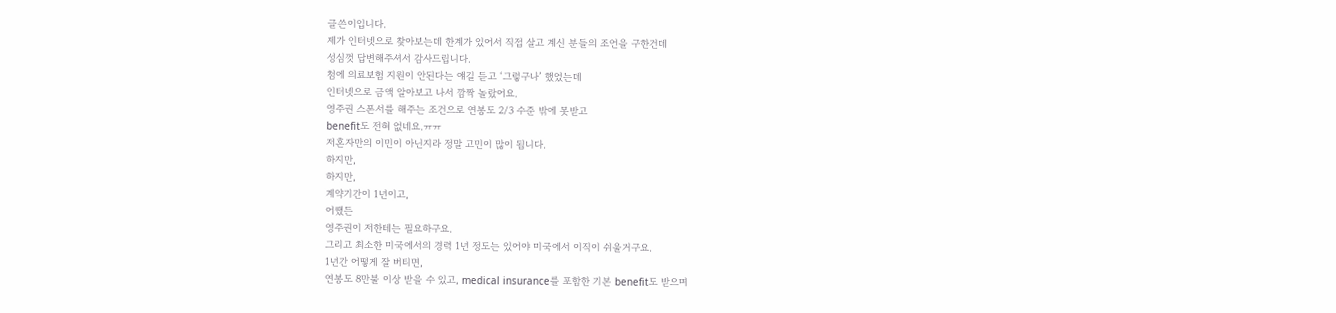글쓴이입니다.
제가 인터넷으로 찾아보는데 한계가 있어서 직접 살고 계신 분들의 조언을 구한건데
성심껏 답변해주셔서 감사드립니다.
첨에 의료보험 지원이 안된다는 얘길 듣고 ‘그렇구나’ 했었는데
인터넷으로 금액 알아보고 나서 깜짝 놀랐어요.
영주권 스폰서를 해주는 조건으로 연봉도 2/3 수준 밖에 못받고
benefit도 전혀 없네요.ㅠㅠ
저혼자만의 이민이 아닌지라 정말 고민이 많이 됩니다.
하지만,
하지만,
계약기간이 1년이고,
어쨌든
영주권이 저한테는 필요하구요.
그리고 최소한 미국에서의 경력 1년 정도는 있어야 미국에서 이직이 쉬울거구요.
1년간 어떻게 잘 버티면,
연봉도 8만불 이상 받을 수 있고, medical insurance를 포함한 기본 benefit도 받으며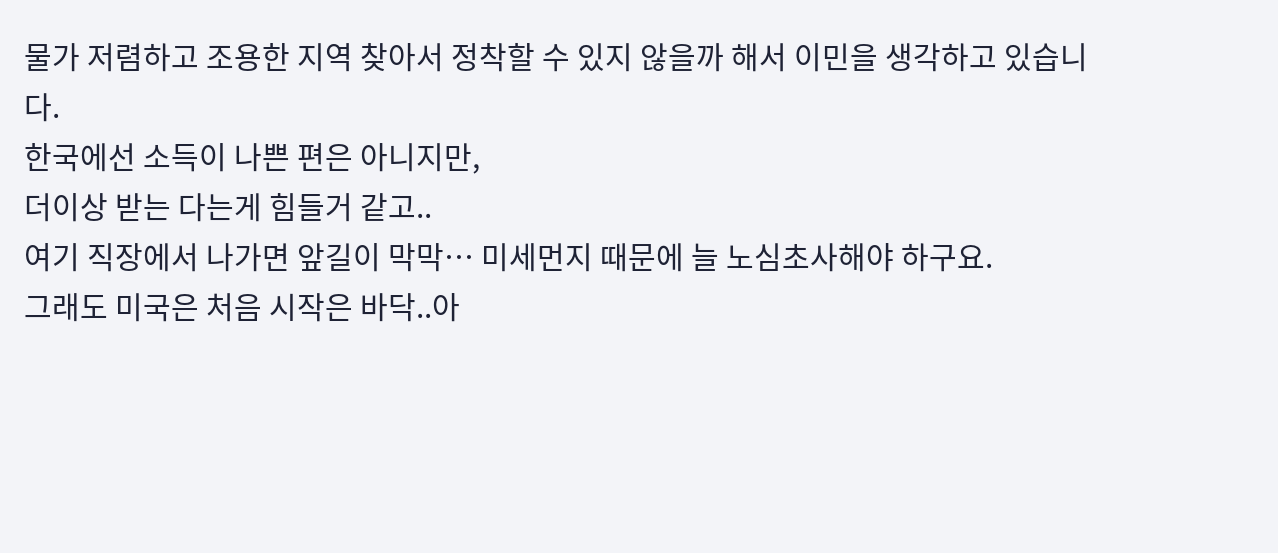물가 저렴하고 조용한 지역 찾아서 정착할 수 있지 않을까 해서 이민을 생각하고 있습니다.
한국에선 소득이 나쁜 편은 아니지만,
더이상 받는 다는게 힘들거 같고..
여기 직장에서 나가면 앞길이 막막… 미세먼지 때문에 늘 노심초사해야 하구요.
그래도 미국은 처음 시작은 바닥..아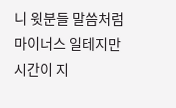니 윗분들 말씀처럼 마이너스 일테지만
시간이 지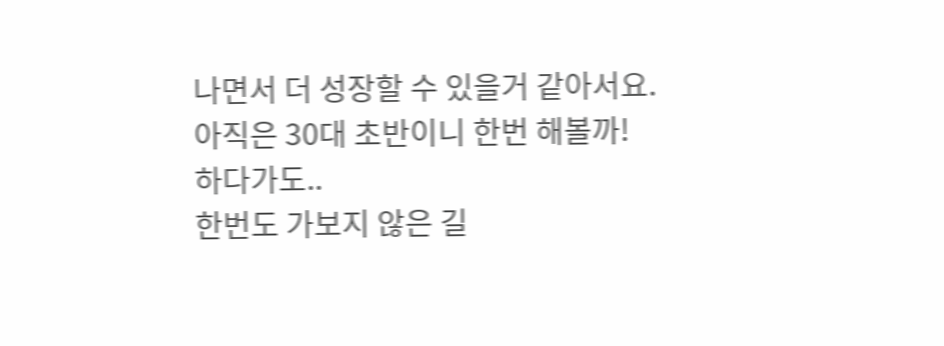나면서 더 성장할 수 있을거 같아서요.
아직은 30대 초반이니 한번 해볼까! 하다가도..
한번도 가보지 않은 길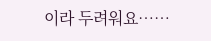이라 두려워요……